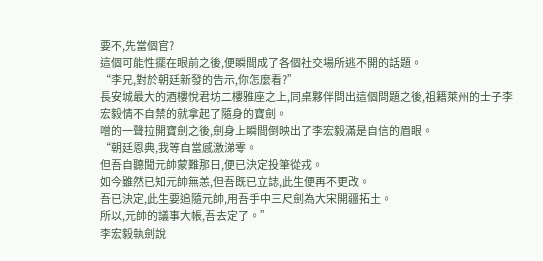要不,先當個官?
這個可能性擺在眼前之後,便瞬間成了各個社交場所逃不開的話題。
“李兄,對於朝廷新發的告示,你怎麼看?”
長安城最大的酒樓悅君坊二樓雅座之上,同桌夥伴問出這個問題之後,祖籍萊州的士子李宏毅情不自禁的就拿起了隨身的寶劍。
噌的一聲拉開寶劍之後,劍身上瞬間倒映出了李宏毅滿是自信的眉眼。
“朝廷恩典,我等自當感激涕零。
但吾自聽聞元帥蒙難那日,便已決定投筆從戎。
如今雖然已知元帥無恙,但吾既已立誌,此生便再不更改。
吾已決定,此生要追隨元帥,用吾手中三尺劍為大宋開疆拓土。
所以,元帥的議事大帳,吾去定了。”
李宏毅執劍說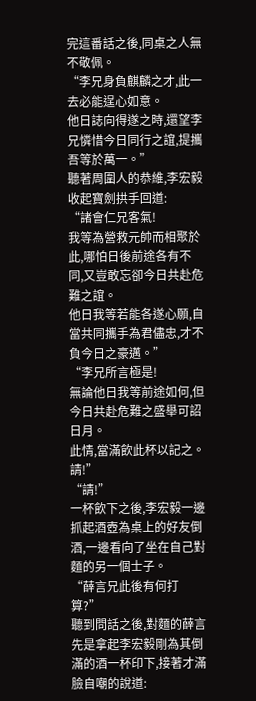完這番話之後,同桌之人無不敬佩。
“李兄身負麒麟之才,此一去必能逞心如意。
他日誌向得遂之時,還望李兄憐惜今日同行之誼,提攜吾等於萬一。”
聽著周圍人的恭維,李宏毅收起寶劍拱手回道:
“諸會仁兄客氣!
我等為營救元帥而相聚於此,哪怕日後前途各有不同,又豈敢忘卻今日共赴危難之誼。
他日我等若能各遂心願,自當共同攜手為君儘忠,才不負今日之豪邁。”
“李兄所言極是!
無論他日我等前途如何,但今日共赴危難之盛舉可詔日月。
此情,當滿飲此杯以記之。
請!”
“請!”
一杯飲下之後,李宏毅一邊抓起酒壺為桌上的好友倒酒,一邊看向了坐在自己對麵的另一個士子。
“薛言兄此後有何打算?”
聽到問話之後,對麵的薛言先是拿起李宏毅剛為其倒滿的酒一杯印下,接著才滿臉自嘲的說道: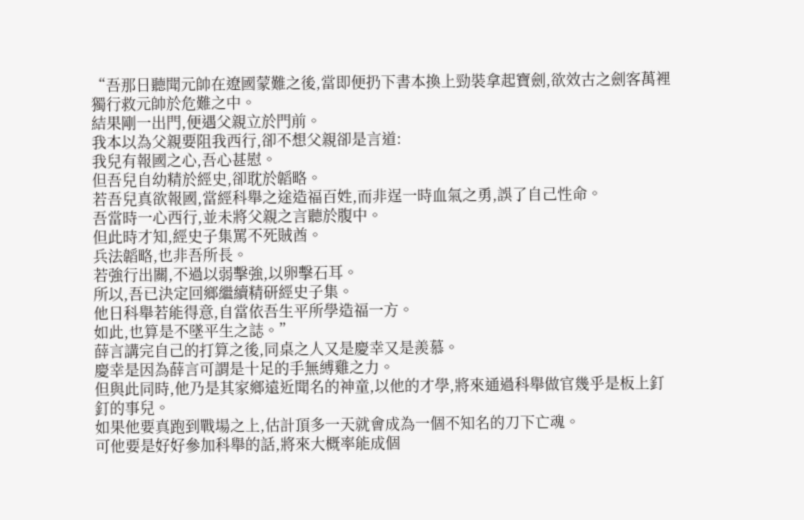“吾那日聽聞元帥在遼國蒙難之後,當即便扔下書本換上勁裝拿起寶劍,欲效古之劍客萬裡獨行救元帥於危難之中。
結果剛一出門,便遇父親立於門前。
我本以為父親要阻我西行,卻不想父親卻是言道:
我兒有報國之心,吾心甚慰。
但吾兒自幼精於經史,卻耽於韜略。
若吾兒真欲報國,當經科舉之途造福百姓,而非逞一時血氣之勇,誤了自己性命。
吾當時一心西行,並未將父親之言聽於腹中。
但此時才知,經史子集罵不死賊酋。
兵法韜略,也非吾所長。
若強行出關,不過以弱擊強,以卵擊石耳。
所以,吾已決定回鄉繼續精研經史子集。
他日科舉若能得意,自當依吾生平所學造福一方。
如此,也算是不墜平生之誌。”
薛言講完自己的打算之後,同桌之人又是慶幸又是羨慕。
慶幸是因為薛言可謂是十足的手無縛雞之力。
但與此同時,他乃是其家鄉遠近聞名的神童,以他的才學,將來通過科舉做官幾乎是板上釘釘的事兒。
如果他要真跑到戰場之上,估計頂多一天就會成為一個不知名的刀下亡魂。
可他要是好好參加科舉的話,將來大概率能成個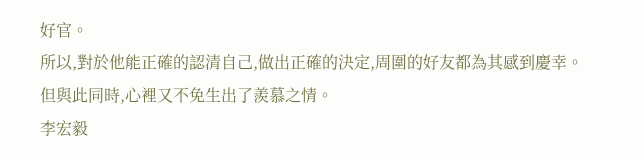好官。
所以,對於他能正確的認清自己,做出正確的決定,周圍的好友都為其感到慶幸。
但與此同時,心裡又不免生出了羨慕之情。
李宏毅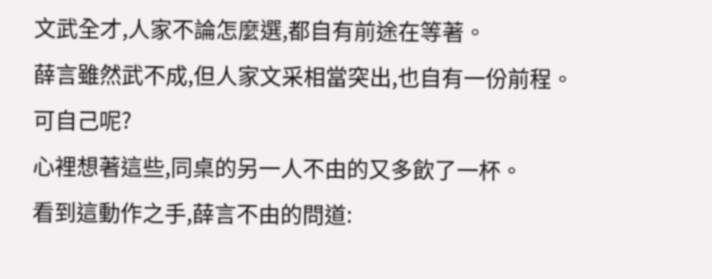文武全才,人家不論怎麼選,都自有前途在等著。
薛言雖然武不成,但人家文采相當突出,也自有一份前程。
可自己呢?
心裡想著這些,同桌的另一人不由的又多飲了一杯。
看到這動作之手,薛言不由的問道: